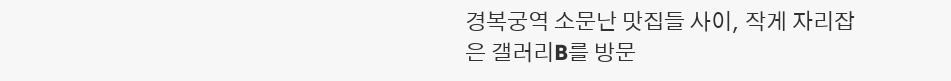경복궁역 소문난 맛집들 사이, 작게 자리잡은 갤러리B를 방문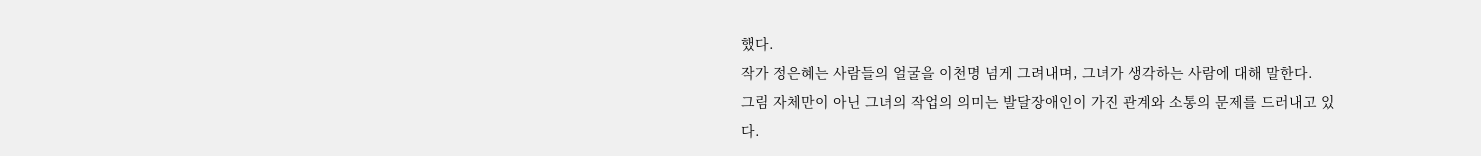했다.
작가 정은혜는 사람들의 얼굴을 이천명 넘게 그려내며, 그녀가 생각하는 사람에 대해 말한다.
그림 자체만이 아닌 그녀의 작업의 의미는 발달장애인이 가진 관계와 소통의 문제를 드러내고 있다.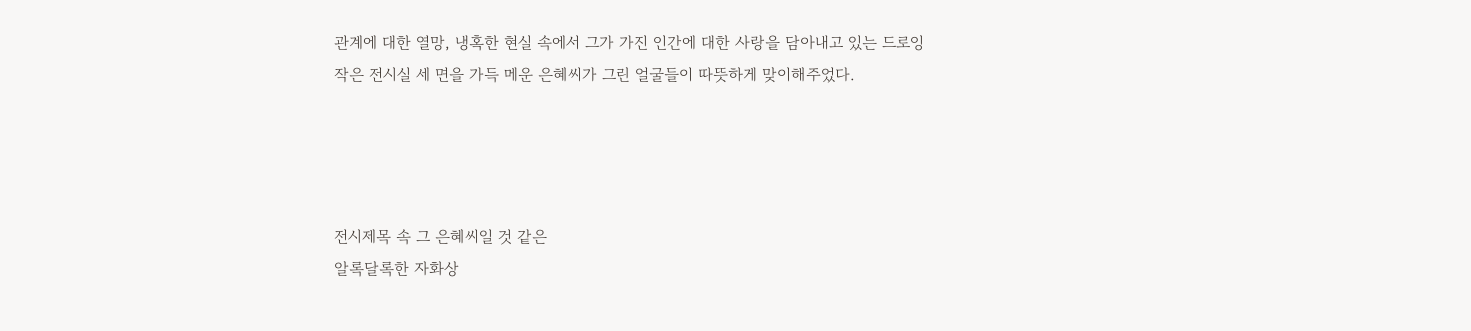관계에 대한 열망, 냉혹한 현실 속에서 그가 가진 인간에 대한 사랑을 담아내고 있는 드로잉
작은 전시실 세 면을 가득 메운 은혜씨가 그린 얼굴들이 따뜻하게 맞이해주었다.




전시제목 속 그 은혜씨일 것 같은
알록달록한 자화상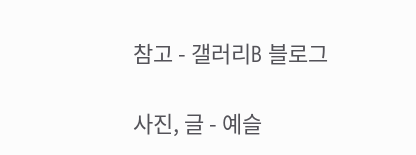참고 - 갤러리B 블로그

사진, 글 - 예슬